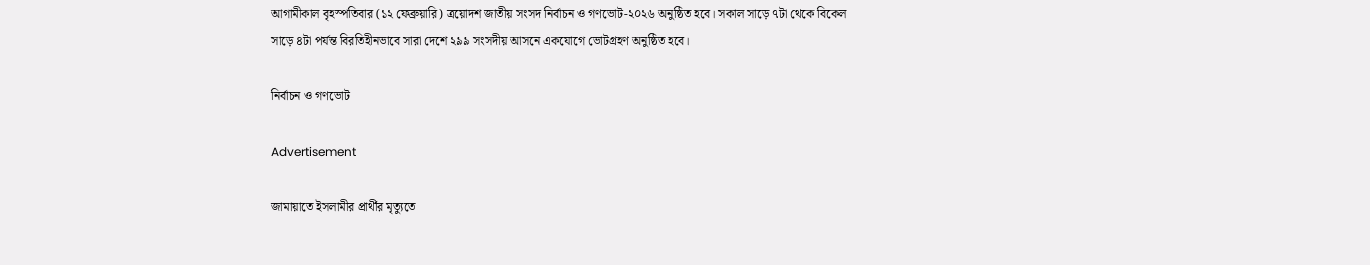আগামীকাল বৃহস্পতিবার (১২ ফেব্রুয়ারি) ত্রয়োদশ জাতীয় সংসদ নির্বাচন ও গণভোট-২০২৬ অনুষ্ঠিত হবে। সকাল সাড়ে ৭টা থেকে বিকেল সাড়ে ৪টা পর্যন্ত বিরতিহীনভাবে সারা দেশে ২৯৯ সংসদীয় আসনে একযোগে ভোটগ্রহণ অনুষ্ঠিত হবে।

নির্বাচন ও গণভোট

Advertisement

জামায়াতে ইসলামীর প্রার্থীর মৃত্যুতে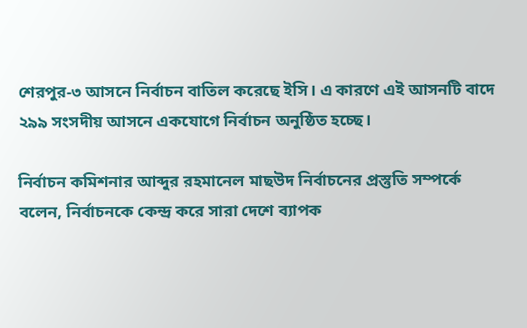শেরপুর-৩ আসনে নির্বাচন বাতিল করেছে ইসি। এ কারণে এই আসনটি বাদে ২৯৯ সংসদীয় আসনে একযোগে নির্বাচন অনুষ্ঠিত হচ্ছে।

নির্বাচন কমিশনার আব্দুর রহমানেল মাছউদ নির্বাচনের প্রস্তুতি সম্পর্কে বলেন, নির্বাচনকে কেন্দ্র করে সারা দেশে ব্যাপক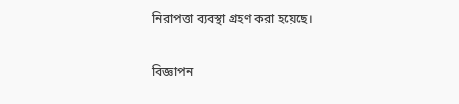নিরাপত্তা ব্যবস্থা গ্রহণ করা হয়েছে।

বিজ্ঞাপন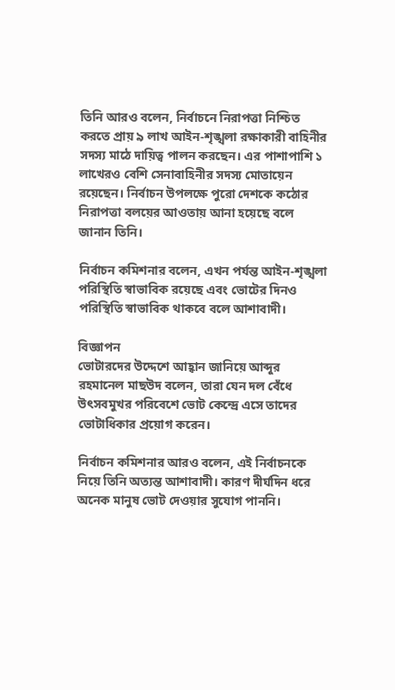তিনি আরও বলেন, নির্বাচনে নিরাপত্তা নিশ্চিত করতে প্রায় ৯ লাখ আইন-শৃঙ্খলা রক্ষাকারী বাহিনীর সদস্য মাঠে দায়িত্ব পালন করছেন। এর পাশাপাশি ১ লাখেরও বেশি সেনাবাহিনীর সদস্য মোতায়েন রয়েছেন। নির্বাচন উপলক্ষে পুরো দেশকে কঠোর নিরাপত্তা বলয়ের আওতায় আনা হয়েছে বলে জানান তিনি।

নির্বাচন কমিশনার বলেন, এখন পর্যন্ত আইন-শৃঙ্খলা পরিস্থিতি স্বাভাবিক রয়েছে এবং ভোটের দিনও পরিস্থিতি স্বাভাবিক থাকবে বলে আশাবাদী।

বিজ্ঞাপন
ভোটারদের উদ্দেশে আহ্বান জানিয়ে আব্দুর রহমানেল মাছউদ বলেন, তারা যেন দল বেঁধে উৎসবমুখর পরিবেশে ভোট কেন্দ্রে এসে তাদের ভোটাধিকার প্রয়োগ করেন।

নির্বাচন কমিশনার আরও বলেন, এই নির্বাচনকে নিয়ে তিনি অত্যন্ত আশাবাদী। কারণ দীর্ঘদিন ধরে অনেক মানুষ ভোট দেওয়ার সুযোগ পাননি।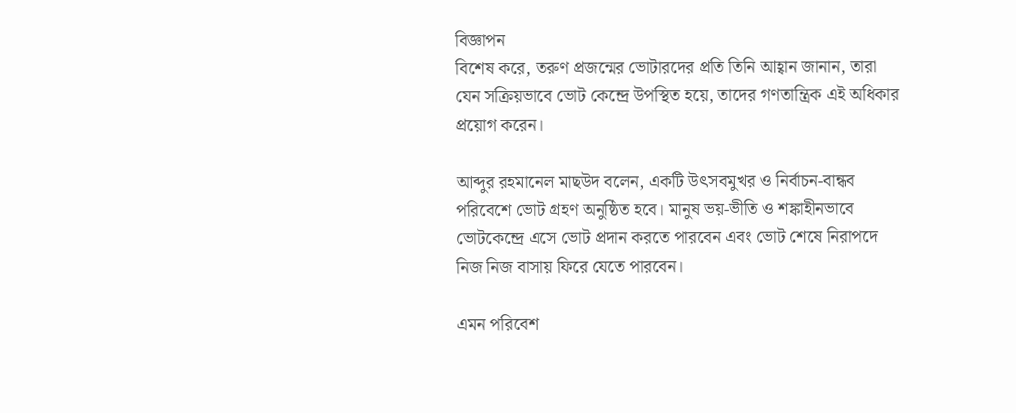বিজ্ঞাপন
বিশেষ করে, তরুণ প্রজন্মের ভোটারদের প্রতি তিনি আহ্বান জানান, তারা যেন সক্রিয়ভাবে ভোট কেন্দ্রে উপস্থিত হয়ে, তাদের গণতান্ত্রিক এই অধিকার প্রয়োগ করেন।

আব্দুর রহমানেল মাছউদ বলেন, একটি উৎসবমুখর ও নির্বাচন-বান্ধব পরিবেশে ভোট গ্রহণ অনুষ্ঠিত হবে। মানুষ ভয়-ভীতি ও শঙ্কাহীনভাবে ভোটকেন্দ্রে এসে ভোট প্রদান করতে পারবেন এবং ভোট শেষে নিরাপদে নিজ নিজ বাসায় ফিরে যেতে পারবেন।

এমন পরিবেশ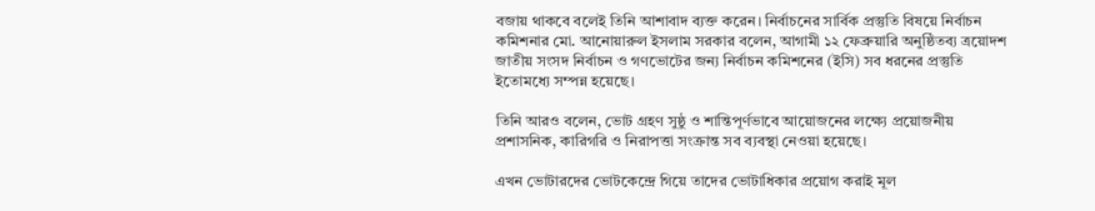বজায় থাকবে বলেই তিনি আশাবাদ ব্যক্ত করেন। নির্বাচনের সার্বিক প্রস্তুতি বিষয়ে নির্বাচন কমিশনার মো. আনোয়ারুল ইসলাম সরকার বলেন, আগামী ১২ ফেব্রুয়ারি অনুষ্ঠিতব্য ত্রয়োদশ জাতীয় সংসদ নির্বাচন ও গণভোটের জন্য নির্বাচন কমিশনের (ইসি) সব ধরনের প্রস্তুতি ইতোমধ্যে সম্পন্ন হয়েছে।

তিনি আরও বলেন, ভোট গ্রহণ সুষ্ঠু ও শান্তিপূর্ণভাবে আয়োজনের লক্ষ্যে প্রয়োজনীয় প্রশাসনিক, কারিগরি ও নিরাপত্তা সংক্রান্ত সব ব্যবস্থা নেওয়া হয়েছে।

এখন ভোটারদের ভোটকেন্দ্রে গিয়ে তাদের ভোটাধিকার প্রয়োগ করাই মূল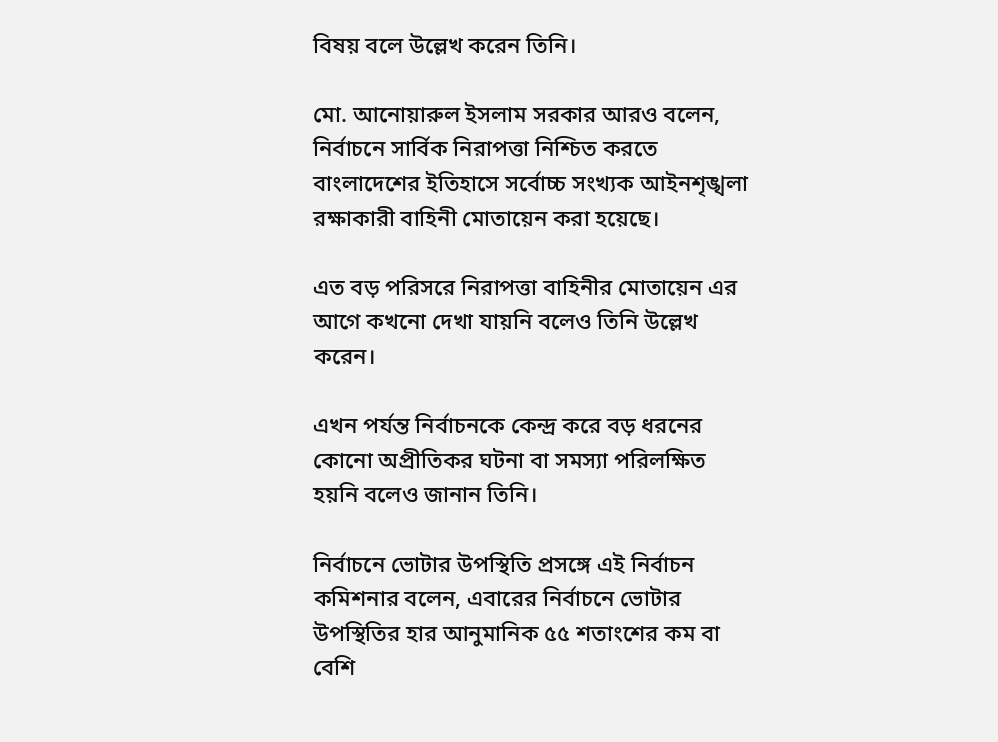বিষয় বলে উল্লেখ করেন তিনি।

মো. আনোয়ারুল ইসলাম সরকার আরও বলেন, নির্বাচনে সার্বিক নিরাপত্তা নিশ্চিত করতে বাংলাদেশের ইতিহাসে সর্বোচ্চ সংখ্যক আইনশৃঙ্খলা রক্ষাকারী বাহিনী মোতায়েন করা হয়েছে।

এত বড় পরিসরে নিরাপত্তা বাহিনীর মোতায়েন এর আগে কখনো দেখা যায়নি বলেও তিনি উল্লেখ করেন।

এখন পর্যন্ত নির্বাচনকে কেন্দ্র করে বড় ধরনের কোনো অপ্রীতিকর ঘটনা বা সমস্যা পরিলক্ষিত হয়নি বলেও জানান তিনি।

নির্বাচনে ভোটার উপস্থিতি প্রসঙ্গে এই নির্বাচন কমিশনার বলেন, এবারের নির্বাচনে ভোটার উপস্থিতির হার আনুমানিক ৫৫ শতাংশের কম বা বেশি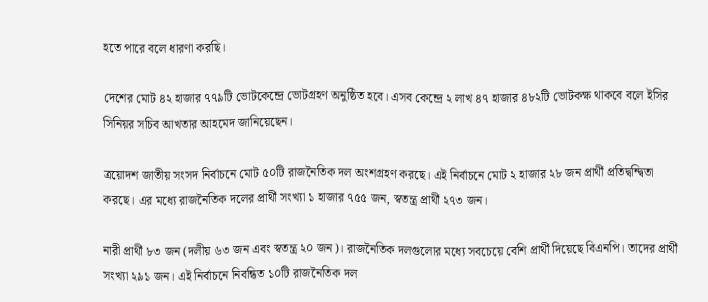হতে পারে বলে ধারণা করছি।

দেশের মোট ৪২ হাজার ৭৭৯টি ভোটকেন্দ্রে ভোটগ্রহণ অনুষ্ঠিত হবে। এসব কেন্দ্রে ২ লাখ ৪৭ হাজার ৪৮২টি ভোটকক্ষ থাকবে বলে ইসির সিনিয়র সচিব আখতার আহমেদ জানিয়েছেন।

ত্রয়োদশ জাতীয় সংসদ নির্বাচনে মোট ৫০টি রাজনৈতিক দল অংশগ্রহণ করছে। এই নির্বাচনে মোট ২ হাজার ২৮ জন প্রার্থী প্রতিদ্বন্দ্বিতা করছে। এর মধ্যে রাজনৈতিক দলের প্রার্থী সংখ্যা ১ হাজার ৭৫৫ জন, স্বতন্ত্র প্রার্থী ২৭৩ জন।

নারী প্রার্থী ৮৩ জন (দলীয় ৬৩ জন এবং স্বতন্ত্র ২০ জন)। রাজনৈতিক দলগুলোর মধ্যে সবচেয়ে বেশি প্রার্থী দিয়েছে বিএনপি। তাদের প্রার্থী সংখ্যা ২৯১ জন। এই নির্বাচনে নিবন্ধিত ১০টি রাজনৈতিক দল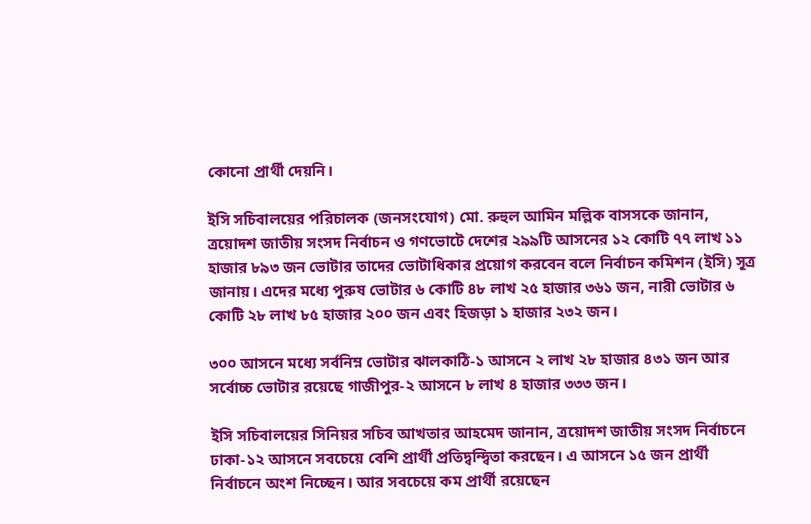কোনো প্রার্থী দেয়নি।

ইসি সচিবালয়ের পরিচালক (জনসংযোগ) মো. রুহুল আমিন মল্লিক বাসসকে জানান, ত্রয়োদশ জাতীয় সংসদ নির্বাচন ও গণভোটে দেশের ২৯৯টি আসনের ১২ কোটি ৭৭ লাখ ১১ হাজার ৮৯৩ জন ভোটার তাদের ভোটাধিকার প্রয়োগ করবেন বলে নির্বাচন কমিশন (ইসি) সূত্র জানায়। এদের মধ্যে পুরুষ ভোটার ৬ কোটি ৪৮ লাখ ২৫ হাজার ৩৬১ জন, নারী ভোটার ৬ কোটি ২৮ লাখ ৮৫ হাজার ২০০ জন এবং হিজড়া ১ হাজার ২৩২ জন।

৩০০ আসনে মধ্যে সর্বনিম্ন ভোটার ঝালকাঠি-১ আসনে ২ লাখ ২৮ হাজার ৪৩১ জন আর সর্বোচ্চ ভোটার রয়েছে গাজীপুর-২ আসনে ৮ লাখ ৪ হাজার ৩৩৩ জন।

ইসি সচিবালয়ের সিনিয়র সচিব আখতার আহমেদ জানান, ত্রয়োদশ জাতীয় সংসদ নির্বাচনে ঢাকা-১২ আসনে সবচেয়ে বেশি প্রার্থী প্রতিদ্বন্দ্বিতা করছেন। এ আসনে ১৫ জন প্রার্থী নির্বাচনে অংশ নিচ্ছেন। আর সবচেয়ে কম প্রার্থী রয়েছেন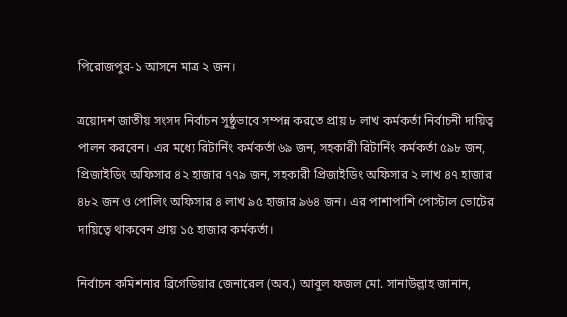পিরোজপুর-১ আসনে মাত্র ২ জন।

ত্রয়োদশ জাতীয় সংসদ নির্বাচন সুষ্ঠুভাবে সম্পন্ন করতে প্রায় ৮ লাখ কর্মকর্তা নির্বাচনী দায়িত্ব পালন করবেন। এর মধ্যে রিটার্নিং কর্মকর্তা ৬৯ জন, সহকারী রিটার্নিং কর্মকর্তা ৫৯৮ জন, প্রিজাইডিং অফিসার ৪২ হাজার ৭৭৯ জন, সহকারী প্রিজাইডিং অফিসার ২ লাখ ৪৭ হাজার ৪৮২ জন ও পোলিং অফিসার ৪ লাখ ৯৫ হাজার ৯৬৪ জন। এর পাশাপাশি পোস্টাল ভোটের দায়িত্বে থাকবেন প্রায় ১৫ হাজার কর্মকর্তা।

নির্বাচন কমিশনার ব্রিগেডিয়ার জেনারেল (অব.) আবুল ফজল মো. সানাউল্লাহ জানান,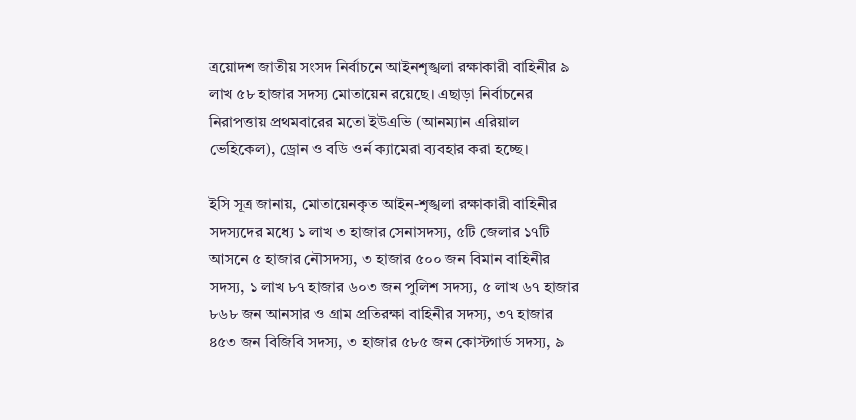ত্রয়োদশ জাতীয় সংসদ নির্বাচনে আইনশৃঙ্খলা রক্ষাকারী বাহিনীর ৯ লাখ ৫৮ হাজার সদস্য মোতায়েন রয়েছে। এছাড়া নির্বাচনের নিরাপত্তায় প্রথমবারের মতো ইউএভি (আনম্যান এরিয়াল ভেহিকেল), ড্রোন ও বডি ওর্ন ক্যামেরা ব্যবহার করা হচ্ছে।

ইসি সূত্র জানায়, মোতায়েনকৃত আইন-শৃঙ্খলা রক্ষাকারী বাহিনীর সদস্যদের মধ্যে ১ লাখ ৩ হাজার সেনাসদস্য, ৫টি জেলার ১৭টি আসনে ৫ হাজার নৌসদস্য, ৩ হাজার ৫০০ জন বিমান বাহিনীর সদস্য, ১ লাখ ৮৭ হাজার ৬০৩ জন পুলিশ সদস্য, ৫ লাখ ৬৭ হাজার ৮৬৮ জন আনসার ও গ্রাম প্রতিরক্ষা বাহিনীর সদস্য, ৩৭ হাজার ৪৫৩ জন বিজিবি সদস্য, ৩ হাজার ৫৮৫ জন কোস্টগার্ড সদস্য, ৯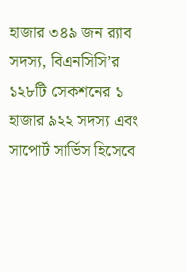হাজার ৩৪৯ জন র‌্যাব সদস্য, বিএনসিসি’র ১২৮টি সেকশনের ১ হাজার ৯২২ সদস্য এবং সাপোর্ট সার্ভিস হিসেবে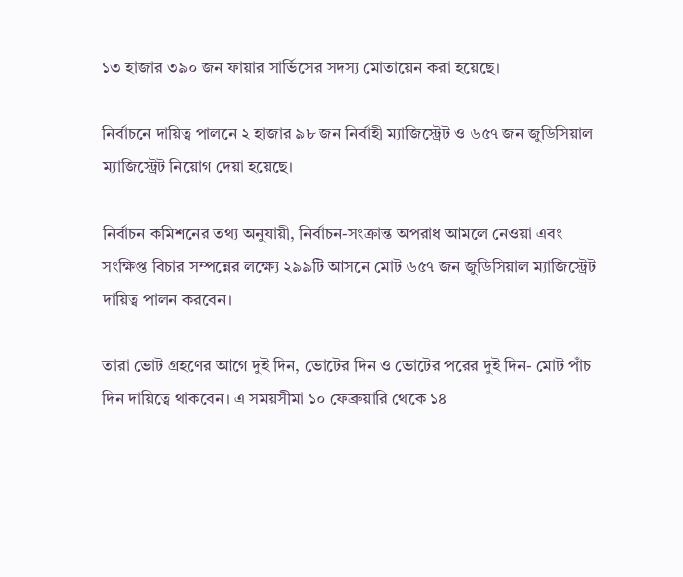১৩ হাজার ৩৯০ জন ফায়ার সার্ভিসের সদস্য মোতায়েন করা হয়েছে।

নির্বাচনে দায়িত্ব পালনে ২ হাজার ৯৮ জন নির্বাহী ম্যাজিস্ট্রেট ও ৬৫৭ জন জুডিসিয়াল ম্যাজিস্ট্রেট নিয়োগ দেয়া হয়েছে।

নির্বাচন কমিশনের তথ্য অনুযায়ী, নির্বাচন-সংক্রান্ত অপরাধ আমলে নেওয়া এবং সংক্ষিপ্ত বিচার সম্পন্নের লক্ষ্যে ২৯৯টি আসনে মোট ৬৫৭ জন জুডিসিয়াল ম্যাজিস্ট্রেট দায়িত্ব পালন করবেন।

তারা ভোট গ্রহণের আগে দুই দিন, ভোটের দিন ও ভোটের পরের দুই দিন- মোট পাঁচ দিন দায়িত্বে থাকবেন। এ সময়সীমা ১০ ফেব্রুয়ারি থেকে ১৪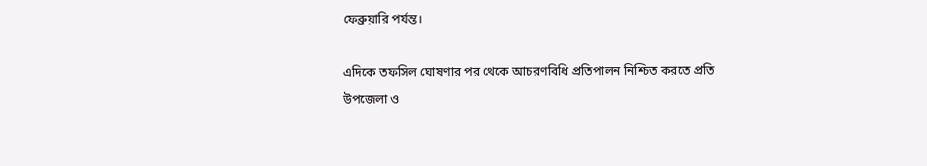ফেব্রুয়ারি পর্যন্ত।

এদিকে তফসিল ঘোষণার পর থেকে আচরণবিধি প্রতিপালন নিশ্চিত করতে প্রতি উপজেলা ও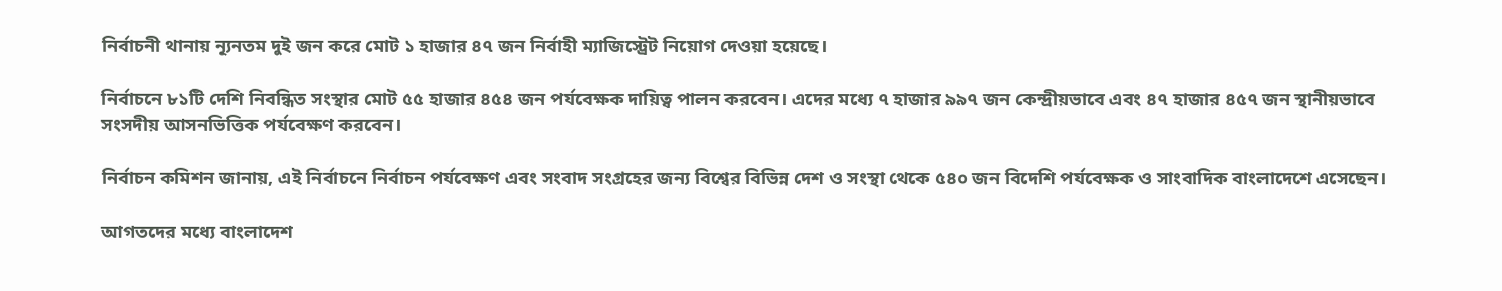নির্বাচনী থানায় ন্যূনতম দুই জন করে মোট ১ হাজার ৪৭ জন নির্বাহী ম্যাজিস্ট্রেট নিয়োগ দেওয়া হয়েছে।

নির্বাচনে ৮১টি দেশি নিবন্ধিত সংস্থার মোট ৫৫ হাজার ৪৫৪ জন পর্যবেক্ষক দায়িত্ব পালন করবেন। এদের মধ্যে ৭ হাজার ৯৯৭ জন কেন্দ্রীয়ভাবে এবং ৪৭ হাজার ৪৫৭ জন স্থানীয়ভাবে সংসদীয় আসনভিত্তিক পর্যবেক্ষণ করবেন।

নির্বাচন কমিশন জানায়, এই নির্বাচনে নির্বাচন পর্যবেক্ষণ এবং সংবাদ সংগ্রহের জন্য বিশ্বের বিভিন্ন দেশ ও সংস্থা থেকে ৫৪০ জন বিদেশি পর্যবেক্ষক ও সাংবাদিক বাংলাদেশে এসেছেন।

আগতদের মধ্যে বাংলাদেশ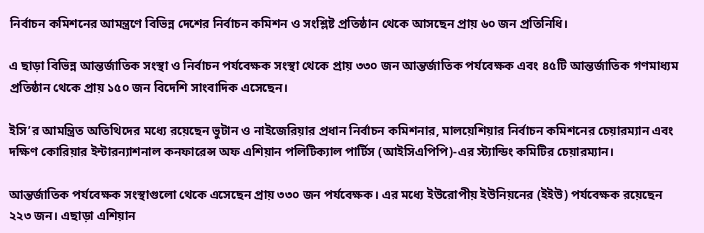নির্বাচন কমিশনের আমন্ত্রণে বিভিন্ন দেশের নির্বাচন কমিশন ও সংশ্লিষ্ট প্রতিষ্ঠান থেকে আসছেন প্রায় ৬০ জন প্রতিনিধি।

এ ছাড়া বিভিন্ন আন্তর্জাতিক সংস্থা ও নির্বাচন পর্যবেক্ষক সংস্থা থেকে প্রায় ৩৩০ জন আন্তর্জাতিক পর্যবেক্ষক এবং ৪৫টি আন্তর্জাতিক গণমাধ্যম প্রতিষ্ঠান থেকে প্রায় ১৫০ জন বিদেশি সাংবাদিক এসেছেন।

ইসি’র আমন্ত্রিত অতিথিদের মধ্যে রয়েছেন ভুটান ও নাইজেরিয়ার প্রধান নির্বাচন কমিশনার, মালয়েশিয়ার নির্বাচন কমিশনের চেয়ারম্যান এবং দক্ষিণ কোরিয়ার ইন্টারন্যাশনাল কনফারেন্স অফ এশিয়ান পলিটিক্যাল পার্টিস (আইসিএপিপি)-এর স্ট্যান্ডিং কমিটির চেয়ারম্যান।

আন্তর্জাতিক পর্যবেক্ষক সংস্থাগুলো থেকে এসেছেন প্রায় ৩৩০ জন পর্যবেক্ষক। এর মধ্যে ইউরোপীয় ইউনিয়নের (ইইউ) পর্যবেক্ষক রয়েছেন ২২৩ জন। এছাড়া এশিয়ান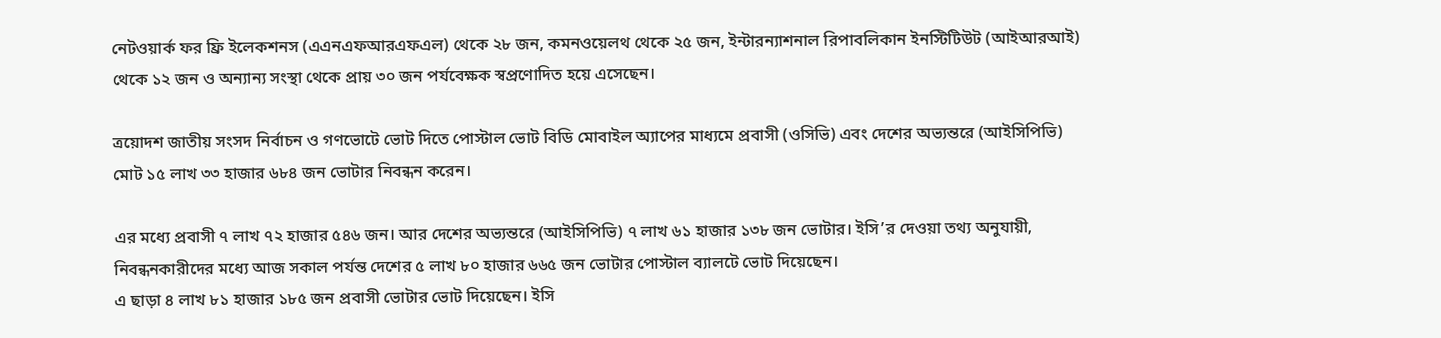নেটওয়ার্ক ফর ফ্রি ইলেকশনস (এএনএফআরএফএল) থেকে ২৮ জন, কমনওয়েলথ থেকে ২৫ জন, ইন্টারন্যাশনাল রিপাবলিকান ইনস্টিটিউট (আইআরআই) থেকে ১২ জন ও অন্যান্য সংস্থা থেকে প্রায় ৩০ জন পর্যবেক্ষক স্বপ্রণোদিত হয়ে এসেছেন।

ত্রয়োদশ জাতীয় সংসদ নির্বাচন ও গণভোটে ভোট দিতে পোস্টাল ভোট বিডি মোবাইল অ্যাপের মাধ্যমে প্রবাসী (ওসিভি) এবং দেশের অভ্যন্তরে (আইসিপিভি) মোট ১৫ লাখ ৩৩ হাজার ৬৮৪ জন ভোটার নিবন্ধন করেন।

এর মধ্যে প্রবাসী ৭ লাখ ৭২ হাজার ৫৪৬ জন। আর দেশের অভ্যন্তরে (আইসিপিভি) ৭ লাখ ৬১ হাজার ১৩৮ জন ভোটার। ইসি’র দেওয়া তথ্য অনুযায়ী, নিবন্ধনকারীদের মধ্যে আজ সকাল পর্যন্ত দেশের ৫ লাখ ৮০ হাজার ৬৬৫ জন ভোটার পোস্টাল ব্যালটে ভোট দিয়েছেন।
এ ছাড়া ৪ লাখ ৮১ হাজার ১৮৫ জন প্রবাসী ভোটার ভোট দিয়েছেন। ইসি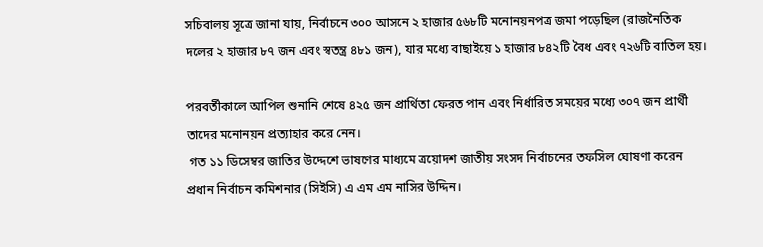সচিবালয় সূত্রে জানা যায়, নির্বাচনে ৩০০ আসনে ২ হাজার ৫৬৮টি মনোনয়নপত্র জমা পড়েছিল (রাজনৈতিক দলের ২ হাজার ৮৭ জন এবং স্বতন্ত্র ৪৮১ জন), যার মধ্যে বাছাইয়ে ১ হাজার ৮৪২টি বৈধ এবং ৭২৬টি বাতিল হয়।

পরবর্তীকালে আপিল শুনানি শেষে ৪২৫ জন প্রার্থিতা ফেরত পান এবং নির্ধারিত সময়ের মধ্যে ৩০৭ জন প্রার্থী তাদের মনোনয়ন প্রত্যাহার করে নেন।
 গত ১১ ডিসেম্বর জাতির উদ্দেশে ভাষণের মাধ্যমে ত্রয়োদশ জাতীয় সংসদ নির্বাচনের তফসিল ঘোষণা করেন প্রধান নির্বাচন কমিশনার (সিইসি) এ এম এম নাসির উদ্দিন।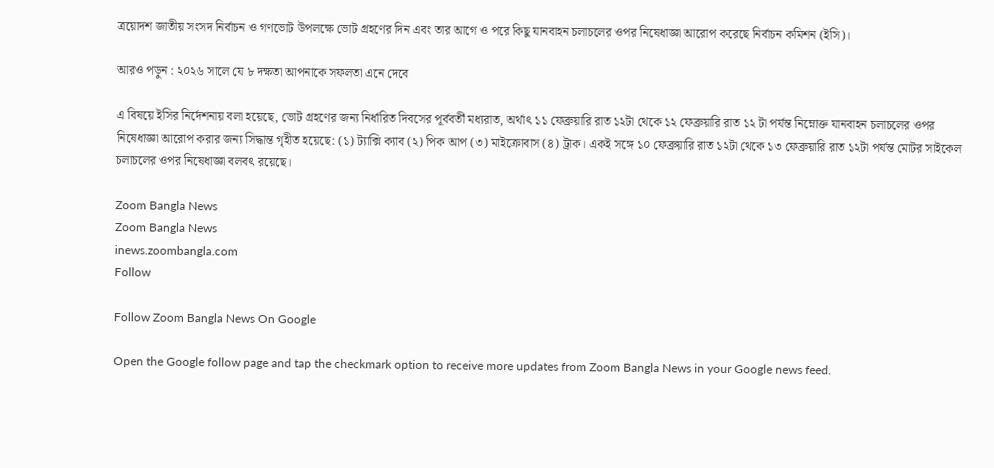ত্রয়োদশ জাতীয় সংসদ নির্বাচন ও গণভোট উপলক্ষে ভোট গ্রহণের দিন এবং তার আগে ও পরে কিছু যানবাহন চলাচলের ওপর নিষেধাজ্ঞা আরোপ করেছে নির্বাচন কমিশন (ইসি)।

আরও পড়ুন : ২০২৬ সালে যে ৮ দক্ষতা আপনাকে সফলতা এনে দেবে

এ বিষয়ে ইসির নির্দেশনায় বলা হয়েছে, ভোট গ্রহণের জন্য নির্ধারিত দিবসের পূর্ববর্তী মধ্যরাত, অর্থাৎ ১১ ফেব্রুয়ারি রাত ১২টা থেকে ১২ ফেব্রুয়ারি রাত ১২ টা পর্যন্ত নিম্নোক্ত যানবাহন চলাচলের ওপর নিষেধাজ্ঞা আরোপ করার জন্য সিদ্ধান্ত গৃহীত হয়েছে: (১) ট্যাক্সি ক্যাব (২) পিক আপ (৩) মাইক্রোবাস (৪) ট্রাক। একই সঙ্গে ১০ ফেব্রুয়ারি রাত ১২টা থেকে ১৩ ফেব্রুয়ারি রাত ১২টা পর্যন্ত মোটর সাইকেল চলাচলের ওপর নিষেধাজ্ঞা বলবৎ রয়েছে।

Zoom Bangla News
Zoom Bangla News
inews.zoombangla.com
Follow

Follow Zoom Bangla News On Google

Open the Google follow page and tap the checkmark option to receive more updates from Zoom Bangla News in your Google news feed.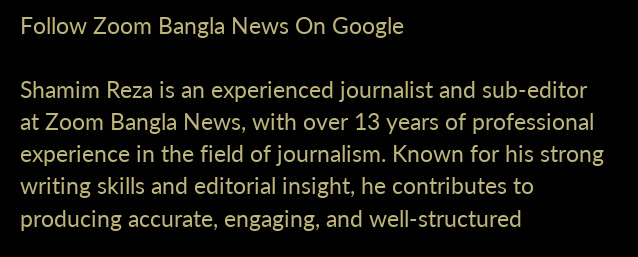Follow Zoom Bangla News On Google

Shamim Reza is an experienced journalist and sub-editor at Zoom Bangla News, with over 13 years of professional experience in the field of journalism. Known for his strong writing skills and editorial insight, he contributes to producing accurate, engaging, and well-structured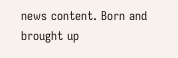news content. Born and brought up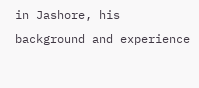in Jashore, his background and experience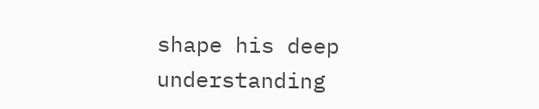shape his deep understanding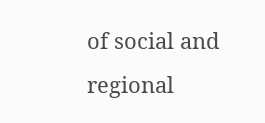of social and regional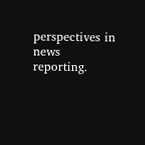perspectives in news reporting.